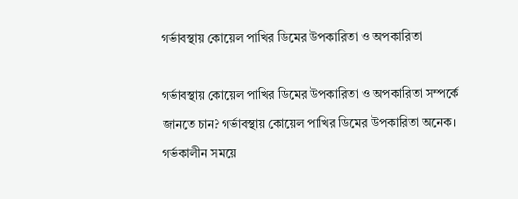গর্ভাবস্থায় কোয়েল পাখির ডিমের উপকারিতা ও অপকারিতা

গর্ভাবস্থায় কোয়েল পাখির ডিমের উপকারিতা ও অপকারিতা সম্পর্কে জানতে চান? গর্ভাবস্থায় কোয়েল পাখির ডিমের উপকারিতা অনেক। গর্ভকালীন সময়ে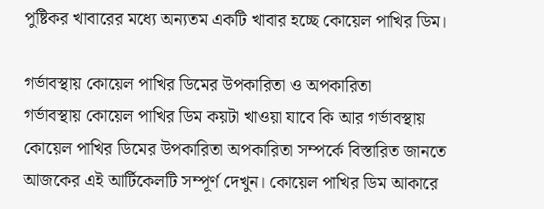পুষ্টিকর খাবারের মধ্যে অন্যতম একটি খাবার হচ্ছে কোয়েল পাখির ডিম।

গর্ভাবস্থায় কোয়েল পাখির ডিমের উপকারিতা ও অপকারিতা
গর্ভাবস্থায় কোয়েল পাখির ডিম কয়টা খাওয়া যাবে কি আর গর্ভাবস্থায় কোয়েল পাখির ডিমের উপকারিতা অপকারিতা সম্পর্কে বিস্তারিত জানতে আজকের এই আর্টিকেলটি সম্পূর্ণ দেখুন। কোয়েল পাখির ডিম আকারে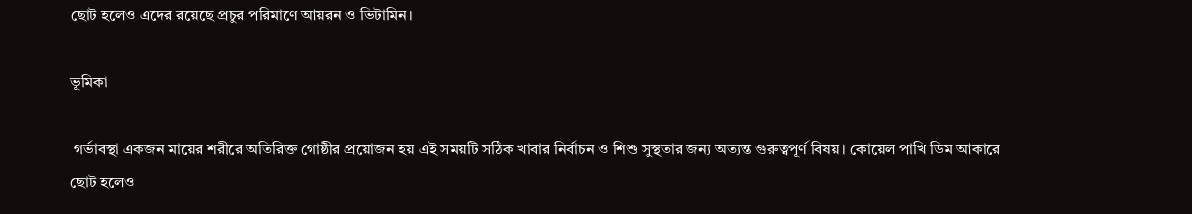ছোট হলেও এদের রয়েছে প্রচুর পরিমাণে আয়রন ও ভিটামিন।

ভূমিকা

 গর্ভাবস্থা একজন মায়ের শরীরে অতিরিক্ত গোষ্ঠীর প্রয়োজন হয় এই সময়টি সঠিক খাবার নির্বাচন ও শিশু সুস্থতার জন্য অত্যন্ত গুরুত্বপূর্ণ বিষয়। কোয়েল পাখি ডিম আকারে ছোট হলেও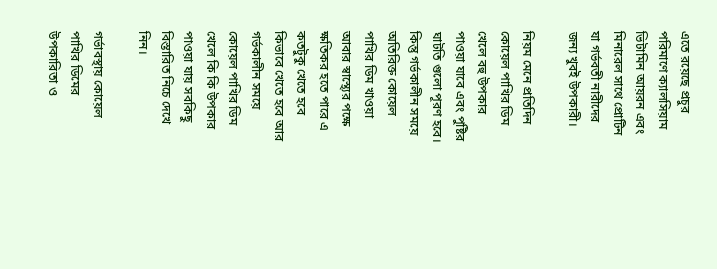এতে রয়েছে প্রচুর পরিমাণে ক্যালসিয়াম ভিটামিন আয়রন এবং মিনারেল সাথে প্রোটিন যা গর্ভবতী নারীদের জন্য খুবই উপকারী।

নিয়ম মেনে প্রতিদিন কোয়েল পাখির ডিম খেলে বহু উপকার পাওয়া যাবে এবং পুষ্টির ঘাটতি গুলো পূরণ হবে। কিন্তু গর্ভকালীন সময়ে অতিরিক্ত কোয়েল পাখির ডিম খাওয়া আবার স্বাস্থ্যের পক্ষে ক্ষতিকর হতে পারে এ কতটুকু খেতে হবে কিভাবে খেতে হবে আর গর্ভকালীন সময়ে কোয়েল পাখির ডিম খেলে কি কি উপকার পাওয়া যায় সবকিছু বিস্তারিত নিচে দেখে নিন।

গর্ভাবস্থায় কোয়েল পাখির ডিমের উপকারিতা ও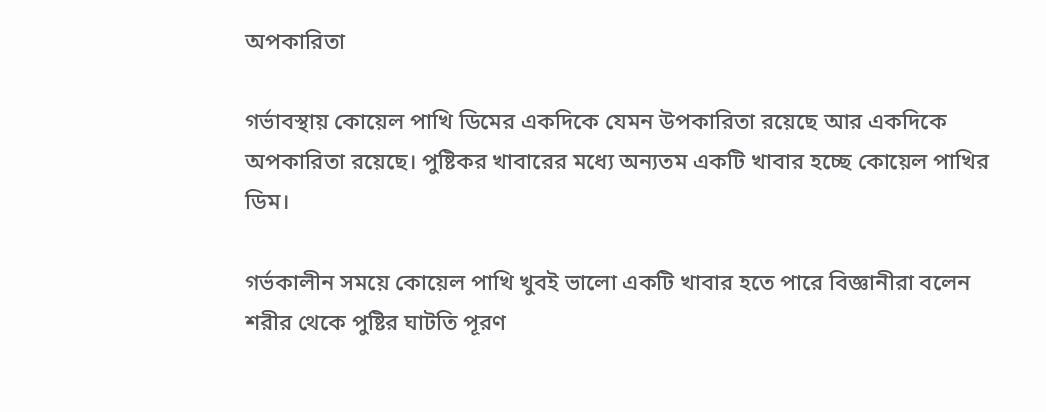অপকারিতা

গর্ভাবস্থায় কোয়েল পাখি ডিমের একদিকে যেমন উপকারিতা রয়েছে আর একদিকে অপকারিতা রয়েছে। পুষ্টিকর খাবারের মধ্যে অন্যতম একটি খাবার হচ্ছে কোয়েল পাখির ডিম।

গর্ভকালীন সময়ে কোয়েল পাখি খুবই ভালো একটি খাবার হতে পারে বিজ্ঞানীরা বলেন শরীর থেকে পুষ্টির ঘাটতি পূরণ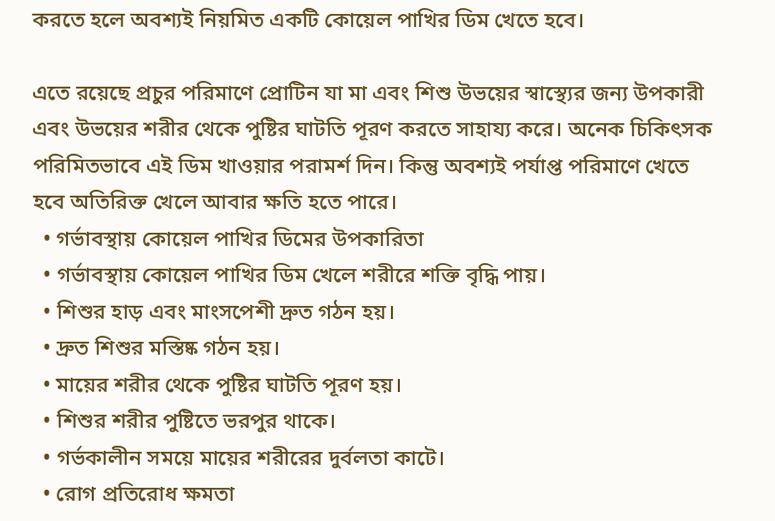করতে হলে অবশ্যই নিয়মিত একটি কোয়েল পাখির ডিম খেতে হবে।

এতে রয়েছে প্রচুর পরিমাণে প্রোটিন যা মা এবং শিশু উভয়ের স্বাস্থ্যের জন্য উপকারী এবং উভয়ের শরীর থেকে পুষ্টির ঘাটতি পূরণ করতে সাহায্য করে। অনেক চিকিৎসক পরিমিতভাবে এই ডিম খাওয়ার পরামর্শ দিন। কিন্তু অবশ্যই পর্যাপ্ত পরিমাণে খেতে হবে অতিরিক্ত খেলে আবার ক্ষতি হতে পারে।
  • গর্ভাবস্থায় কোয়েল পাখির ডিমের উপকারিতা
  • গর্ভাবস্থায় কোয়েল পাখির ডিম খেলে শরীরে শক্তি বৃদ্ধি পায়।
  • শিশুর হাড় এবং মাংসপেশী দ্রুত গঠন হয়।
  • দ্রুত শিশুর মস্তিষ্ক গঠন হয়।
  • মায়ের শরীর থেকে পুষ্টির ঘাটতি পূরণ হয়।
  • শিশুর শরীর পুষ্টিতে ভরপুর থাকে।
  • গর্ভকালীন সময়ে মায়ের শরীরের দুর্বলতা কাটে।
  • রোগ প্রতিরোধ ক্ষমতা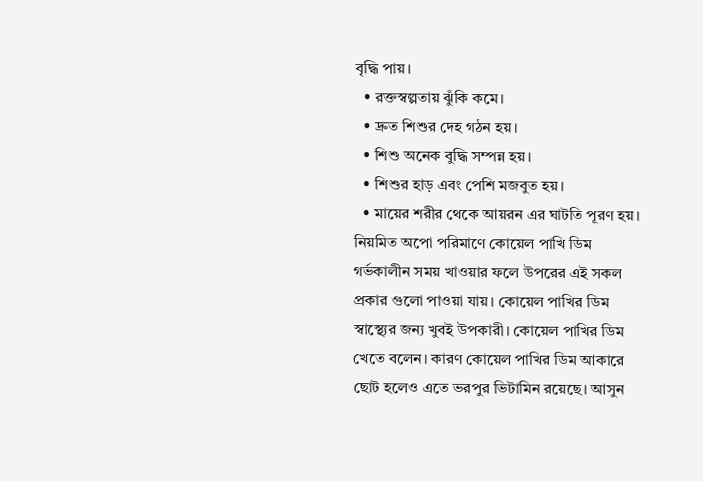বৃদ্ধি পায়।
  • রক্তস্বল্পতায় ঝুঁকি কমে।
  • দ্রুত শিশুর দেহ গঠন হয়।
  • শিশু অনেক বুদ্ধি সম্পন্ন হয়।
  • শিশুর হাড় এবং পেশি মজবুত হয়।
  • মায়ের শরীর থেকে আয়রন এর ঘাটতি পূরণ হয়।
নিয়মিত অপো পরিমাণে কোয়েল পাখি ডিম গর্ভকালীন সময় খাওয়ার ফলে উপরের এই সকল প্রকার গুলো পাওয়া যায়। কোয়েল পাখির ডিম স্বাস্থ্যের জন্য খুবই উপকারী। কোয়েল পাখির ডিম খেতে বলেন। কারণ কোয়েল পাখির ডিম আকারে ছোট হলেও এতে ভরপুর ভিটামিন রয়েছে। আসুন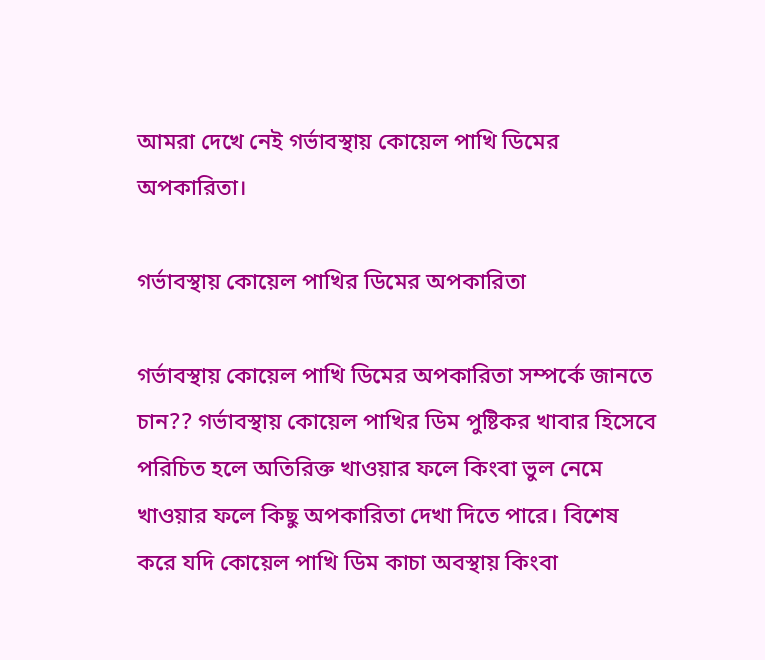আমরা দেখে নেই গর্ভাবস্থায় কোয়েল পাখি ডিমের অপকারিতা।

গর্ভাবস্থায় কোয়েল পাখির ডিমের অপকারিতা

গর্ভাবস্থায় কোয়েল পাখি ডিমের অপকারিতা সম্পর্কে জানতে চান?? গর্ভাবস্থায় কোয়েল পাখির ডিম পুষ্টিকর খাবার হিসেবে পরিচিত হলে অতিরিক্ত খাওয়ার ফলে কিংবা ভুল নেমে খাওয়ার ফলে কিছু অপকারিতা দেখা দিতে পারে। বিশেষ করে যদি কোয়েল পাখি ডিম কাচা অবস্থায় কিংবা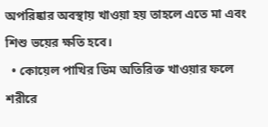অপরিষ্কার অবস্থায় খাওয়া হয় তাহলে এতে মা এবং শিশু ভয়ের ক্ষতি হবে।
  • কোয়েল পাখির ডিম অতিরিক্ত খাওয়ার ফলে শরীরে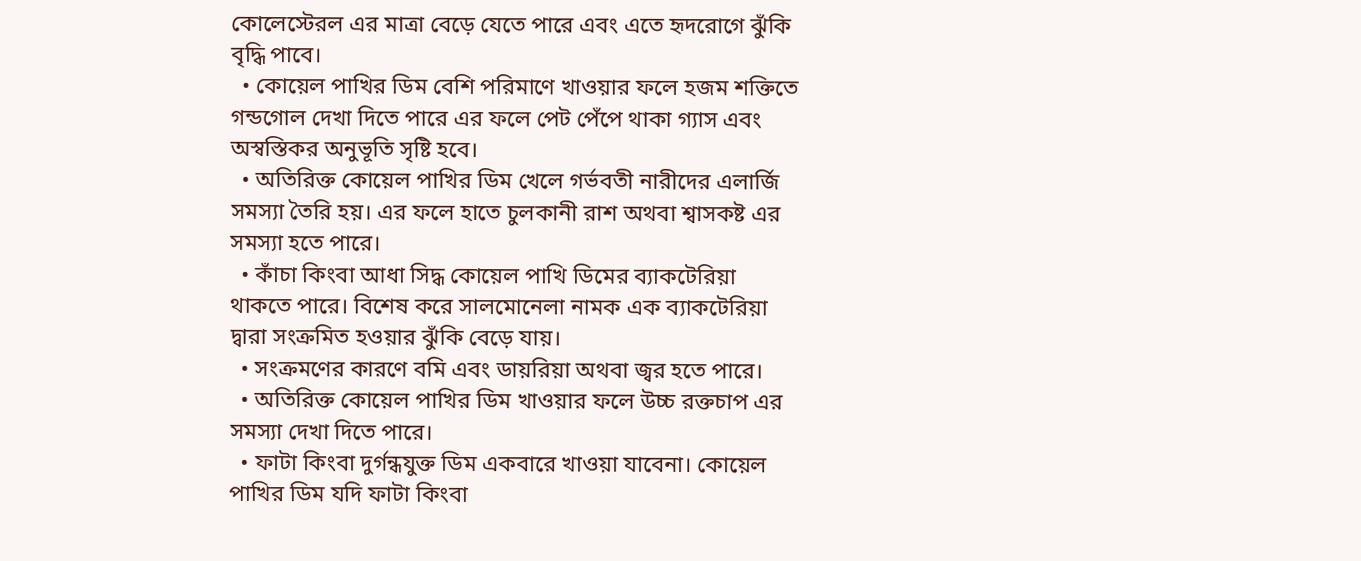কোলেস্টেরল এর মাত্রা বেড়ে যেতে পারে এবং এতে হৃদরোগে ঝুঁকি বৃদ্ধি পাবে।
  • কোয়েল পাখির ডিম বেশি পরিমাণে খাওয়ার ফলে হজম শক্তিতে গন্ডগোল দেখা দিতে পারে এর ফলে পেট পেঁপে থাকা গ্যাস এবং অস্বস্তিকর অনুভূতি সৃষ্টি হবে।
  • অতিরিক্ত কোয়েল পাখির ডিম খেলে গর্ভবতী নারীদের এলার্জি সমস্যা তৈরি হয়। এর ফলে হাতে চুলকানী রাশ অথবা শ্বাসকষ্ট এর সমস্যা হতে পারে।
  • কাঁচা কিংবা আধা সিদ্ধ কোয়েল পাখি ডিমের ব্যাকটেরিয়া থাকতে পারে। বিশেষ করে সালমোনেলা নামক এক ব্যাকটেরিয়া দ্বারা সংক্রমিত হওয়ার ঝুঁকি বেড়ে যায়।
  • সংক্রমণের কারণে বমি এবং ডায়রিয়া অথবা জ্বর হতে পারে।
  • অতিরিক্ত কোয়েল পাখির ডিম খাওয়ার ফলে উচ্চ রক্তচাপ এর সমস্যা দেখা দিতে পারে।
  • ফাটা কিংবা দুর্গন্ধযুক্ত ডিম একবারে খাওয়া যাবেনা। কোয়েল পাখির ডিম যদি ফাটা কিংবা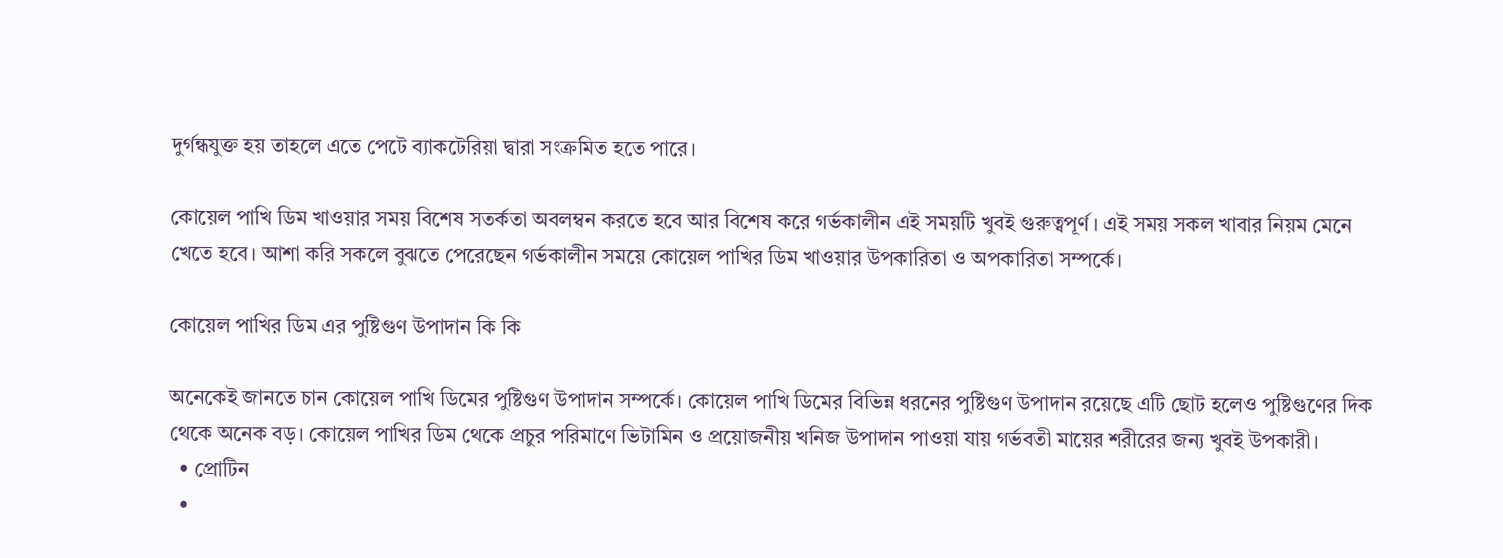দুর্গন্ধযুক্ত হয় তাহলে এতে পেটে ব্যাকটেরিয়া দ্বারা সংক্রমিত হতে পারে।

কোয়েল পাখি ডিম খাওয়ার সময় বিশেষ সতর্কতা অবলম্বন করতে হবে আর বিশেষ করে গর্ভকালীন এই সময়টি খুবই গুরুত্বপূর্ণ। এই সময় সকল খাবার নিয়ম মেনে খেতে হবে। আশা করি সকলে বুঝতে পেরেছেন গর্ভকালীন সময়ে কোয়েল পাখির ডিম খাওয়ার উপকারিতা ও অপকারিতা সম্পর্কে।

কোয়েল পাখির ডিম এর পুষ্টিগুণ উপাদান কি কি

অনেকেই জানতে চান কোয়েল পাখি ডিমের পুষ্টিগুণ উপাদান সম্পর্কে। কোয়েল পাখি ডিমের বিভিন্ন ধরনের পুষ্টিগুণ উপাদান রয়েছে এটি ছোট হলেও পুষ্টিগুণের দিক থেকে অনেক বড়। কোয়েল পাখির ডিম থেকে প্রচুর পরিমাণে ভিটামিন ও প্রয়োজনীয় খনিজ উপাদান পাওয়া যায় গর্ভবতী মায়ের শরীরের জন্য খুবই উপকারী।
  • প্রোটিন
  •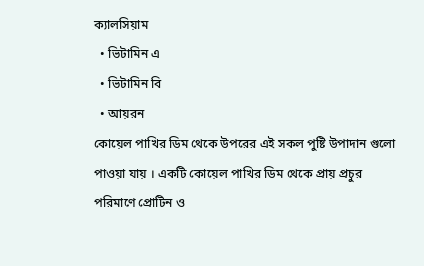ক্যালসিয়াম
  • ভিটামিন এ
  • ভিটামিন বি
  • আয়রন
কোয়েল পাখির ডিম থেকে উপরের এই সকল পুষ্টি উপাদান গুলো পাওয়া যায় । একটি কোয়েল পাখির ডিম থেকে প্রায় প্রচুর পরিমাণে প্রোটিন ও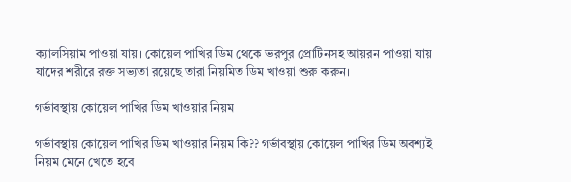ক্যালসিয়াম পাওয়া যায়। কোয়েল পাখির ডিম থেকে ভরপুর প্রোটিনসহ আয়রন পাওয়া যায় যাদের শরীরে রক্ত সভ্যতা রয়েছে তারা নিয়মিত ডিম খাওয়া শুরু করুন।

গর্ভাবস্থায় কোয়েল পাখির ডিম খাওয়ার নিয়ম

গর্ভাবস্থায় কোয়েল পাখির ডিম খাওয়ার নিয়ম কি?? গর্ভাবস্থায় কোয়েল পাখির ডিম অবশ্যই নিয়ম মেনে খেতে হবে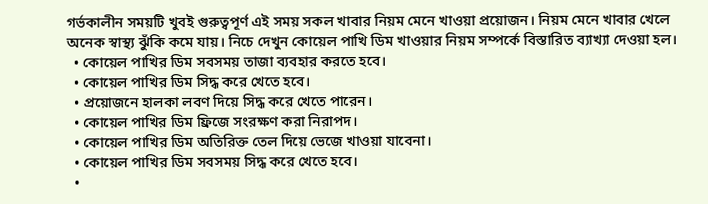গর্ভকালীন সময়টি খুবই গুরুত্বপূর্ণ এই সময় সকল খাবার নিয়ম মেনে খাওয়া প্রয়োজন। নিয়ম মেনে খাবার খেলে অনেক স্বাস্থ্য ঝুঁকি কমে যায়। নিচে দেখুন কোয়েল পাখি ডিম খাওয়ার নিয়ম সম্পর্কে বিস্তারিত ব্যাখ্যা দেওয়া হল।
  • কোয়েল পাখির ডিম সবসময় তাজা ব্যবহার করতে হবে।
  • কোয়েল পাখির ডিম সিদ্ধ করে খেতে হবে।
  • প্রয়োজনে হালকা লবণ দিয়ে সিদ্ধ করে খেতে পারেন।
  • কোয়েল পাখির ডিম ফ্রিজে সংরক্ষণ করা নিরাপদ।
  • কোয়েল পাখির ডিম অতিরিক্ত তেল দিয়ে ভেজে খাওয়া যাবেনা।
  • কোয়েল পাখির ডিম সবসময় সিদ্ধ করে খেতে হবে।
  •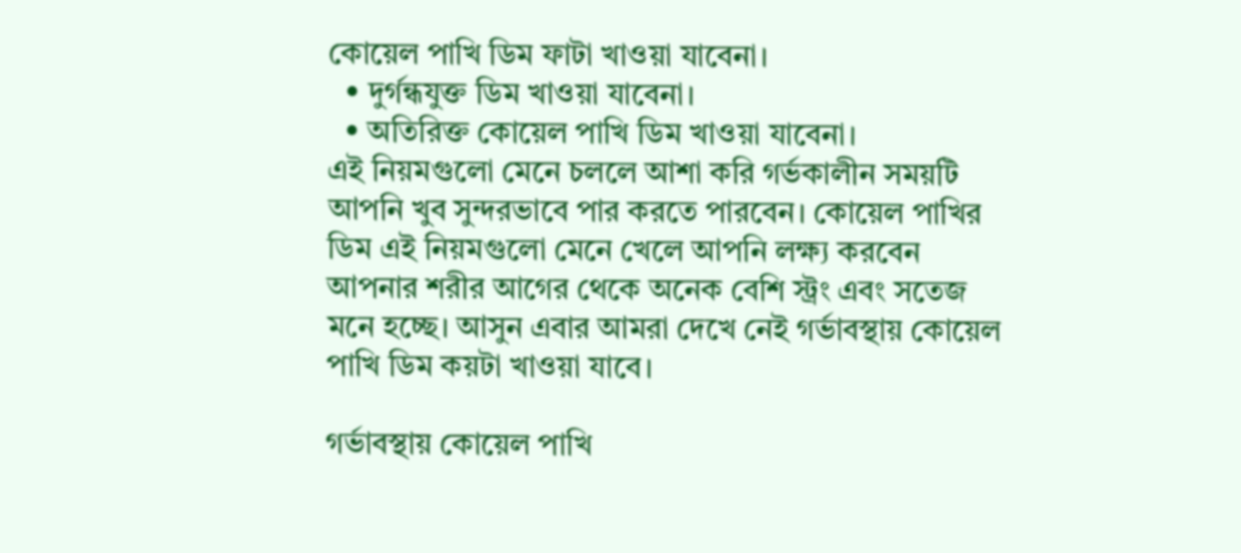কোয়েল পাখি ডিম ফাটা খাওয়া যাবেনা।
  • দুর্গন্ধযুক্ত ডিম খাওয়া যাবেনা।
  • অতিরিক্ত কোয়েল পাখি ডিম খাওয়া যাবেনা।
এই নিয়মগুলো মেনে চললে আশা করি গর্ভকালীন সময়টি আপনি খুব সুন্দরভাবে পার করতে পারবেন। কোয়েল পাখির ডিম এই নিয়মগুলো মেনে খেলে আপনি লক্ষ্য করবেন আপনার শরীর আগের থেকে অনেক বেশি স্ট্রং এবং সতেজ মনে হচ্ছে। আসুন এবার আমরা দেখে নেই গর্ভাবস্থায় কোয়েল পাখি ডিম কয়টা খাওয়া যাবে।

গর্ভাবস্থায় কোয়েল পাখি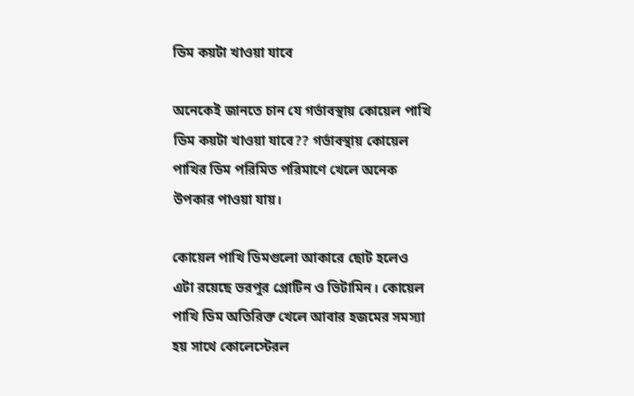ডিম কয়টা খাওয়া যাবে

অনেকেই জানতে চান যে গর্ভাবস্থায় কোয়েল পাখি ডিম কয়টা খাওয়া যাবে?? গর্ভাবস্থায় কোয়েল পাখির ডিম পরিমিত পরিমাণে খেলে অনেক উপকার পাওয়া যায়।

কোয়েল পাখি ডিমগুলো আকারে ছোট হলেও এটা রয়েছে ভরপুর প্রোটিন ও ভিটামিন। কোয়েল পাখি ডিম অতিরিক্ত খেলে আবার হজমের সমস্যা হয় সাথে কোলেস্টেরল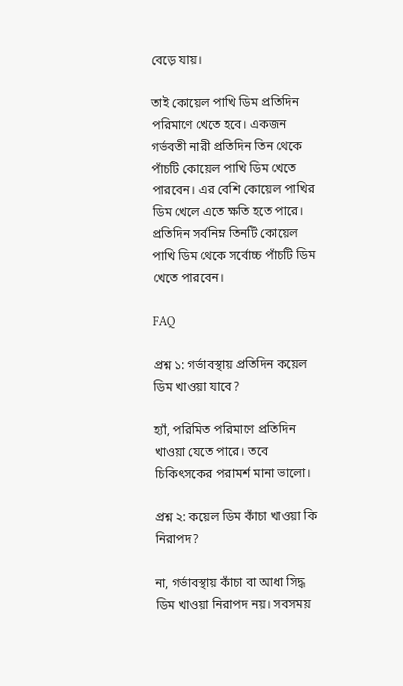বেড়ে যায়।

তাই কোয়েল পাখি ডিম প্রতিদিন পরিমাণে খেতে হবে। একজন গর্ভবতী নারী প্রতিদিন তিন থেকে পাঁচটি কোয়েল পাখি ডিম খেতে পারবেন। এর বেশি কোয়েল পাখির ডিম খেলে এতে ক্ষতি হতে পারে। প্রতিদিন সর্বনিম্ন তিনটি কোয়েল পাখি ডিম থেকে সর্বোচ্চ পাঁচটি ডিম খেতে পারবেন।

FAQ

প্রশ্ন ১: গর্ভাবস্থায় প্রতিদিন কয়েল ডিম খাওয়া যাবে?

হ্যাঁ, পরিমিত পরিমাণে প্রতিদিন খাওয়া যেতে পারে। তবে চিকিৎসকের পরামর্শ মানা ভালো।

প্রশ্ন ২: কয়েল ডিম কাঁচা খাওয়া কি নিরাপদ?

না, গর্ভাবস্থায় কাঁচা বা আধা সিদ্ধ ডিম খাওয়া নিরাপদ নয়। সবসময়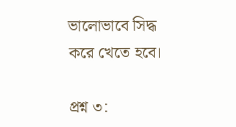ভালোভাবে সিদ্ধ করে খেতে হবে।

প্রশ্ন ৩: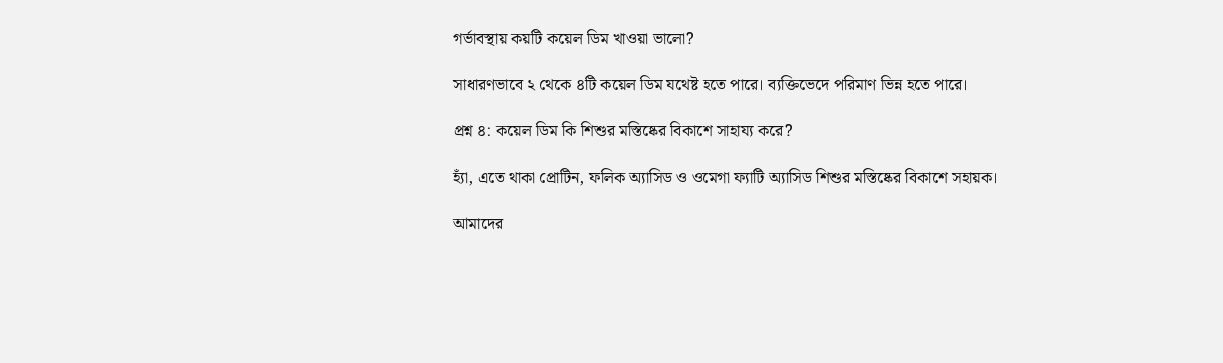গর্ভাবস্থায় কয়টি কয়েল ডিম খাওয়া ভালো?

সাধারণভাবে ২ থেকে ৪টি কয়েল ডিম যথেষ্ট হতে পারে। ব্যক্তিভেদে পরিমাণ ভিন্ন হতে পারে।

প্রশ্ন ৪: কয়েল ডিম কি শিশুর মস্তিষ্কের বিকাশে সাহায্য করে?

হ্যাঁ, এতে থাকা প্রোটিন, ফলিক অ্যাসিড ও ওমেগা ফ্যাটি অ্যাসিড শিশুর মস্তিষ্কের বিকাশে সহায়ক।

আমাদের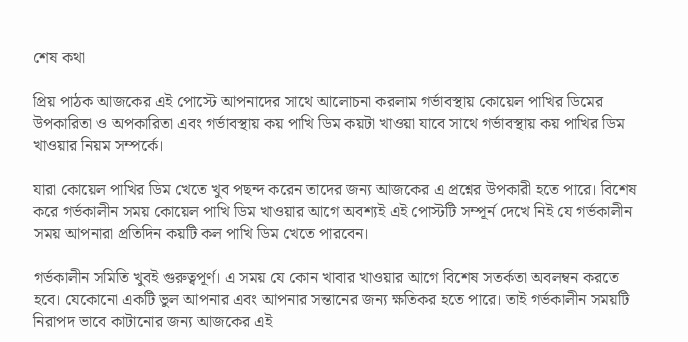শেষ কথা

প্রিয় পাঠক আজকের এই পোস্টে আপনাদের সাথে আলোচনা করলাম গর্ভাবস্থায় কোয়েল পাখির ডিমের উপকারিতা ও অপকারিতা এবং গর্ভাবস্থায় কয় পাখি ডিম কয়টা খাওয়া যাবে সাথে গর্ভাবস্থায় কয় পাখির ডিম খাওয়ার নিয়ম সম্পর্কে।

যারা কোয়েল পাখির ডিম খেতে খুব পছন্দ করেন তাদের জন্য আজকের এ প্রশ্নের উপকারী হতে পারে। বিশেষ করে গর্ভকালীন সময় কোয়েল পাখি ডিম খাওয়ার আগে অবশ্যই এই পোস্টটি সম্পূর্ন দেখে নিই যে গর্ভকালীন সময় আপনারা প্রতিদিন কয়টি কল পাখি ডিম খেতে পারবেন।

গর্ভকালীন সমিতি খুবই গুরুত্বপূর্ণ। এ সময় যে কোন খাবার খাওয়ার আগে বিশেষ সতর্কতা অবলম্বন করতে হবে। যেকোনো একটি ভুল আপনার এবং আপনার সন্তানের জন্য ক্ষতিকর হতে পারে। তাই গর্ভকালীন সময়টি নিরাপদ ভাবে কাটানোর জন্য আজকের এই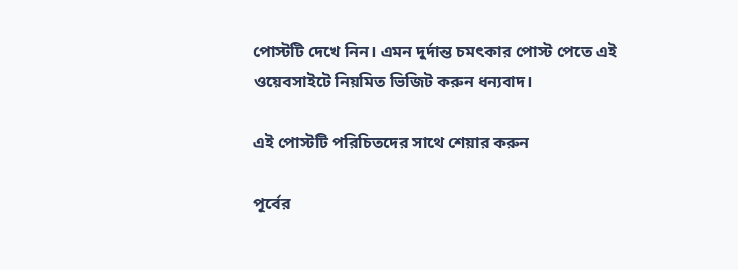পোস্টটি দেখে নিন। এমন দুর্দান্ত চমৎকার পোস্ট পেতে এই ওয়েবসাইটে নিয়মিত ভিজিট করুন ধন্যবাদ।

এই পোস্টটি পরিচিতদের সাথে শেয়ার করুন

পূর্বের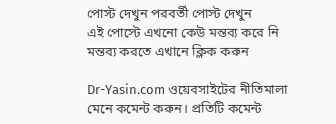পোস্ট দেখুন পরবর্তী পোস্ট দেখুন
এই পোস্টে এখনো কেউ মন্তব্য করে নি
মন্তব্য করতে এখানে ক্লিক করুন

Dr-Yasin.com ওয়েবসাইটের নীতিমালা মেনে কমেন্ট করুন। প্রতিটি কমেন্ট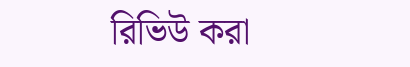রিভিউ করা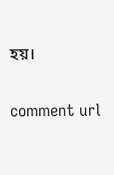হয়।

comment url